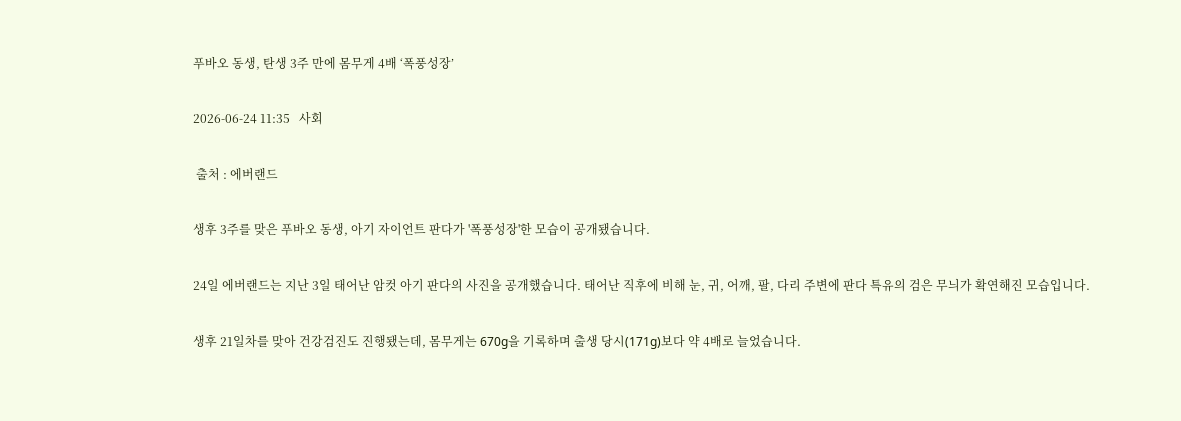푸바오 동생, 탄생 3주 만에 몸무게 4배 ‘폭풍성장’

2026-06-24 11:35   사회

 출처 : 에버랜드

생후 3주를 맞은 푸바오 동생, 아기 자이언트 판다가 '폭풍성장'한 모습이 공개됐습니다.

24일 에버랜드는 지난 3일 태어난 암컷 아기 판다의 사진을 공개했습니다. 태어난 직후에 비해 눈, 귀, 어깨, 팔, 다리 주변에 판다 특유의 검은 무늬가 확연해진 모습입니다.

생후 21일차를 맞아 건강검진도 진행됐는데, 몸무게는 670g을 기록하며 출생 당시(171g)보다 약 4배로 늘었습니다.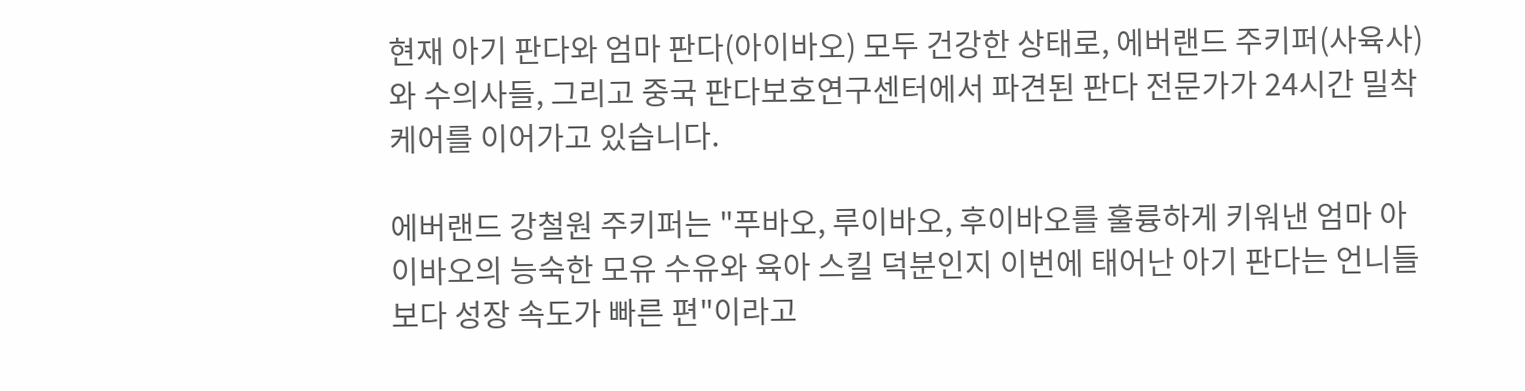현재 아기 판다와 엄마 판다(아이바오) 모두 건강한 상태로, 에버랜드 주키퍼(사육사)와 수의사들, 그리고 중국 판다보호연구센터에서 파견된 판다 전문가가 24시간 밀착 케어를 이어가고 있습니다.

에버랜드 강철원 주키퍼는 "푸바오, 루이바오, 후이바오를 훌륭하게 키워낸 엄마 아이바오의 능숙한 모유 수유와 육아 스킬 덕분인지 이번에 태어난 아기 판다는 언니들보다 성장 속도가 빠른 편"이라고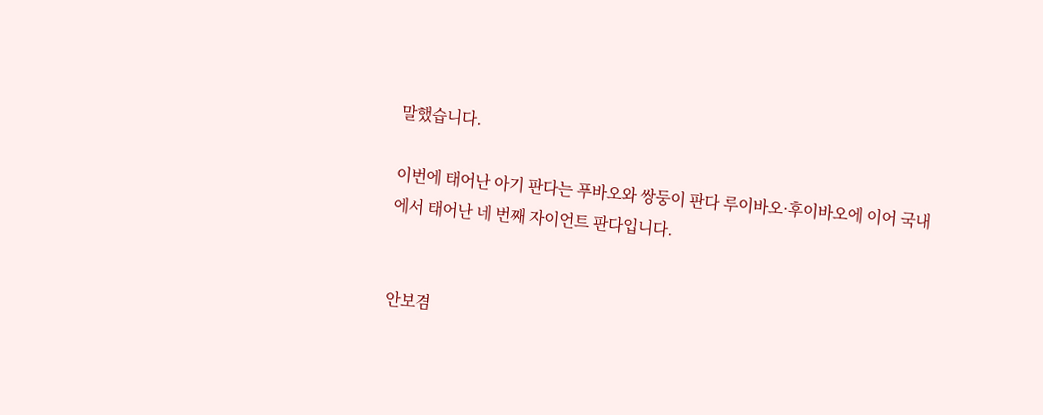말했습니다.

이번에 태어난 아기 판다는 푸바오와 쌍둥이 판다 루이바오·후이바오에 이어 국내에서 태어난 네 번째 자이언트 판다입니다.


안보겸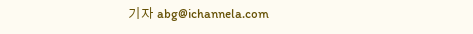기자 abg@ichannela.com